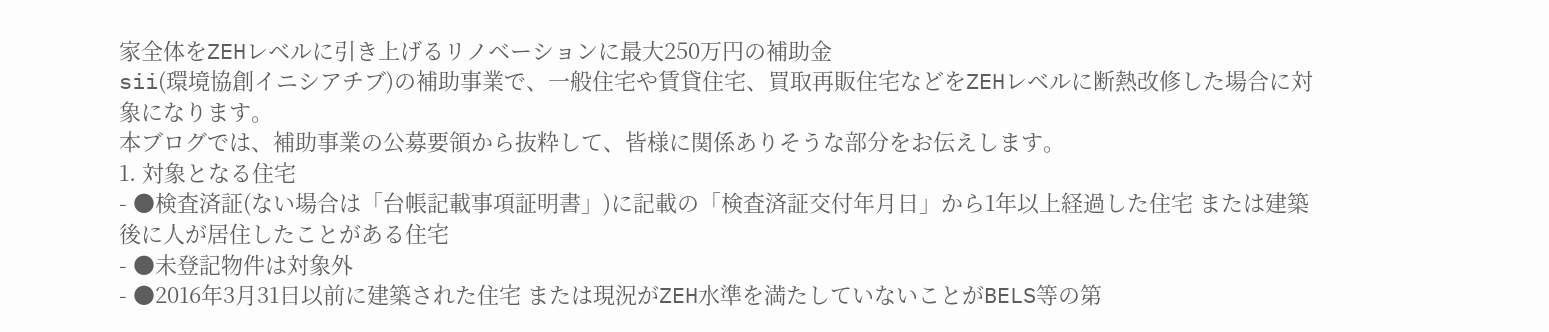家全体をZEHレベルに引き上げるリノベーションに最大250万円の補助金
sii(環境協創イニシアチブ)の補助事業で、一般住宅や賃貸住宅、買取再販住宅などをZEHレベルに断熱改修した場合に対象になります。
本ブログでは、補助事業の公募要領から抜粋して、皆様に関係ありそうな部分をお伝えします。
1. 対象となる住宅
- ●検査済証(ない場合は「台帳記載事項証明書」)に記載の「検査済証交付年月日」から1年以上経過した住宅 または建築後に人が居住したことがある住宅
- ●未登記物件は対象外
- ●2016年3月31日以前に建築された住宅 または現況がZEH水準を満たしていないことがBELS等の第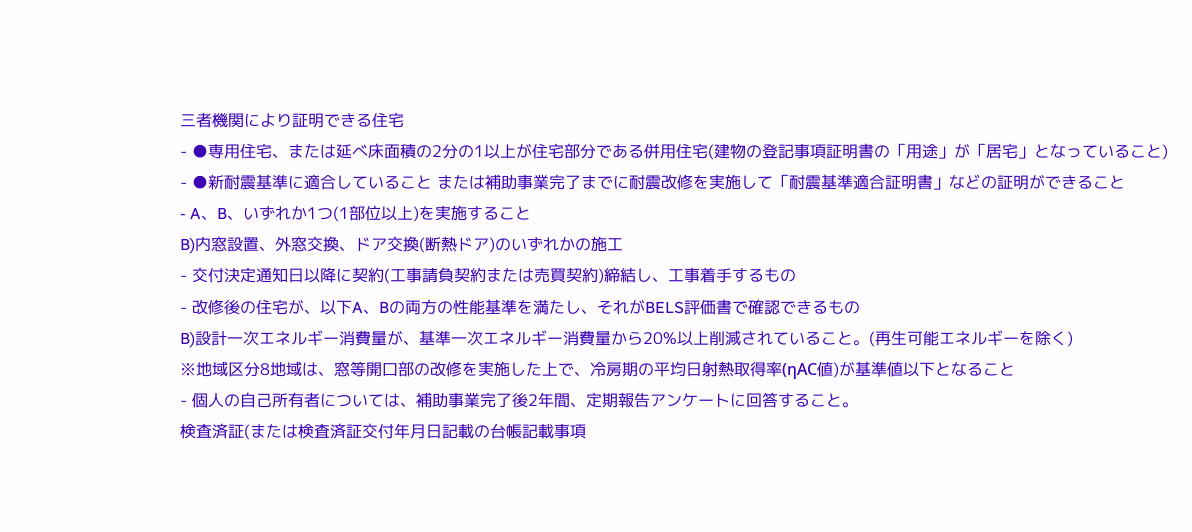三者機関により証明できる住宅
- ●専用住宅、または延べ床面積の2分の1以上が住宅部分である併用住宅(建物の登記事項証明書の「用途」が「居宅」となっていること)
- ●新耐震基準に適合していること または補助事業完了までに耐震改修を実施して「耐震基準適合証明書」などの証明ができること
- A、B、いずれか1つ(1部位以上)を実施すること
B)内窓設置、外窓交換、ドア交換(断熱ドア)のいずれかの施工
- 交付決定通知日以降に契約(工事請負契約または売買契約)締結し、工事着手するもの
- 改修後の住宅が、以下A、Bの両方の性能基準を満たし、それがBELS評価書で確認できるもの
B)設計一次エネルギー消費量が、基準一次エネルギー消費量から20%以上削減されていること。(再生可能エネルギーを除く)
※地域区分8地域は、窓等開口部の改修を実施した上で、冷房期の平均日射熱取得率(ηAC値)が基準値以下となること
- 個人の自己所有者については、補助事業完了後2年間、定期報告アンケートに回答すること。
検査済証(または検査済証交付年月日記載の台帳記載事項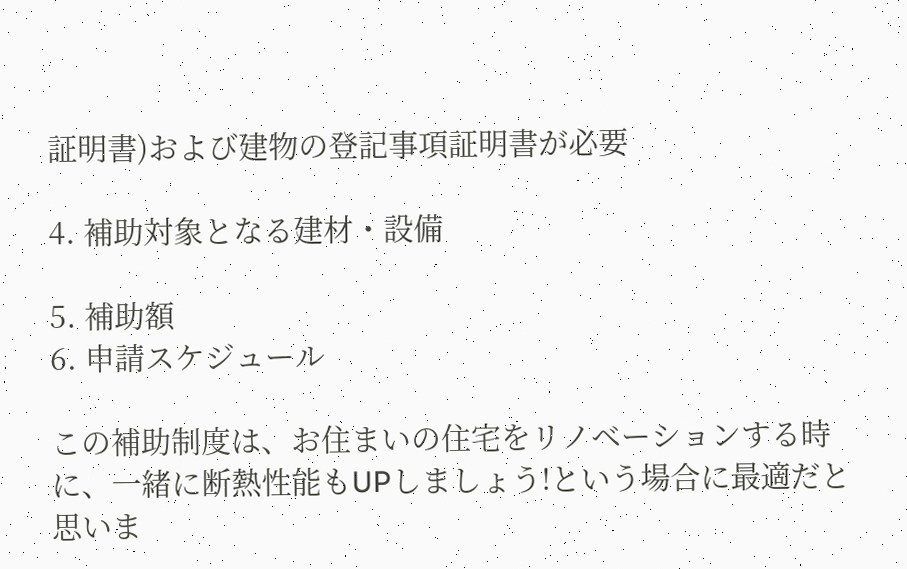証明書)および建物の登記事項証明書が必要

4. 補助対象となる建材・設備

5. 補助額
6. 申請スケジュール

この補助制度は、お住まいの住宅をリノベーションする時に、一緒に断熱性能もUPしましょう!という場合に最適だと思いま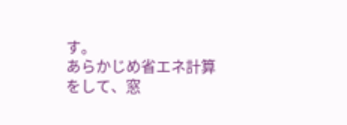す。
あらかじめ省エネ計算をして、窓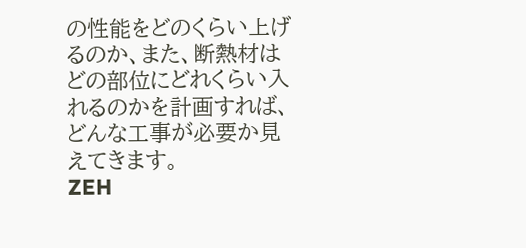の性能をどのくらい上げるのか、また、断熱材はどの部位にどれくらい入れるのかを計画すれば、どんな工事が必要か見えてきます。
ZEH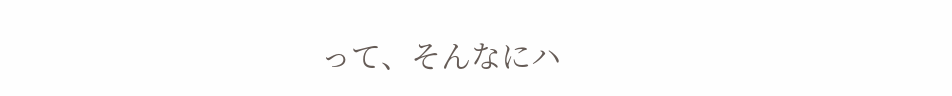って、そんなにハ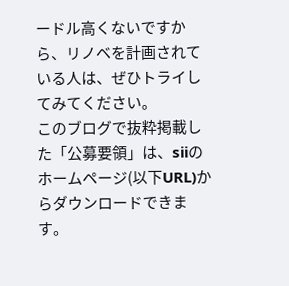ードル高くないですから、リノベを計画されている人は、ぜひトライしてみてください。
このブログで抜粋掲載した「公募要領」は、siiのホームページ(以下URL)からダウンロードできます。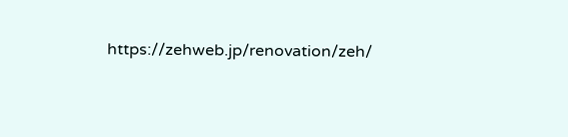https://zehweb.jp/renovation/zeh/